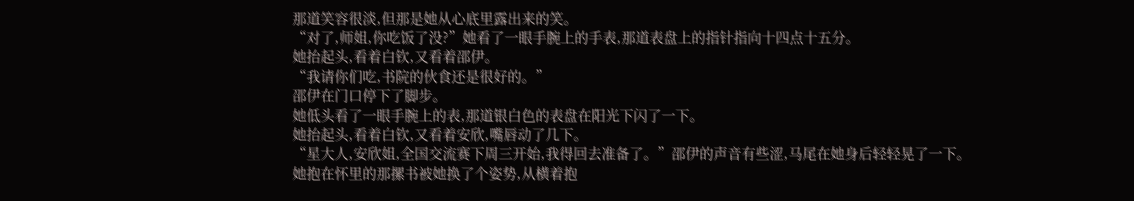那道笑容很淡,但那是她从心底里露出来的笑。
“对了,师姐,你吃饭了没?”她看了一眼手腕上的手表,那道表盘上的指针指向十四点十五分。
她抬起头,看着白钦,又看着邵伊。
“我请你们吃,书院的伙食还是很好的。”
邵伊在门口停下了脚步。
她低头看了一眼手腕上的表,那道银白色的表盘在阳光下闪了一下。
她抬起头,看着白钦,又看着安欣,嘴唇动了几下。
“星大人,安欣姐,全国交流赛下周三开始,我得回去准备了。”邵伊的声音有些涩,马尾在她身后轻轻晃了一下。
她抱在怀里的那摞书被她换了个姿势,从横着抱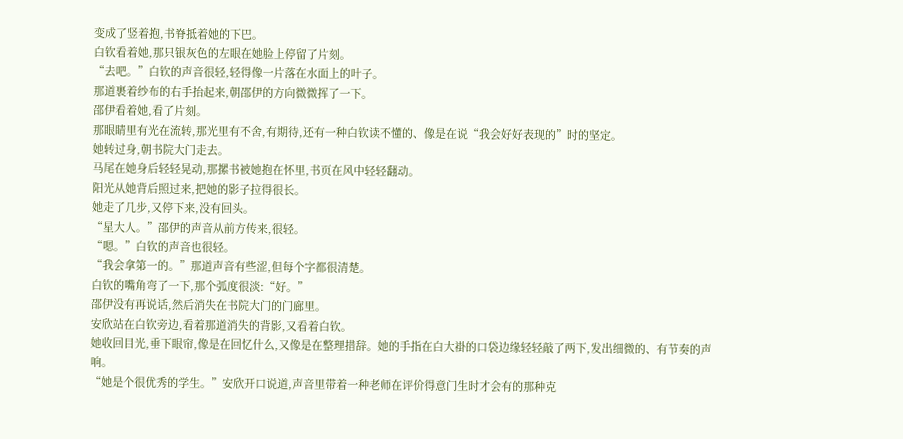变成了竖着抱,书脊抵着她的下巴。
白钦看着她,那只银灰色的左眼在她脸上停留了片刻。
“去吧。”白钦的声音很轻,轻得像一片落在水面上的叶子。
那道裹着纱布的右手抬起来,朝邵伊的方向微微挥了一下。
邵伊看着她,看了片刻。
那眼睛里有光在流转,那光里有不舍,有期待,还有一种白钦读不懂的、像是在说“我会好好表现的”时的坚定。
她转过身,朝书院大门走去。
马尾在她身后轻轻晃动,那摞书被她抱在怀里,书页在风中轻轻翻动。
阳光从她背后照过来,把她的影子拉得很长。
她走了几步,又停下来,没有回头。
“星大人。”邵伊的声音从前方传来,很轻。
“嗯。”白钦的声音也很轻。
“我会拿第一的。”那道声音有些涩,但每个字都很清楚。
白钦的嘴角弯了一下,那个弧度很淡:“好。”
邵伊没有再说话,然后消失在书院大门的门廊里。
安欣站在白钦旁边,看着那道消失的背影,又看着白钦。
她收回目光,垂下眼帘,像是在回忆什么,又像是在整理措辞。她的手指在白大褂的口袋边缘轻轻敲了两下,发出细微的、有节奏的声响。
“她是个很优秀的学生。”安欣开口说道,声音里带着一种老师在评价得意门生时才会有的那种克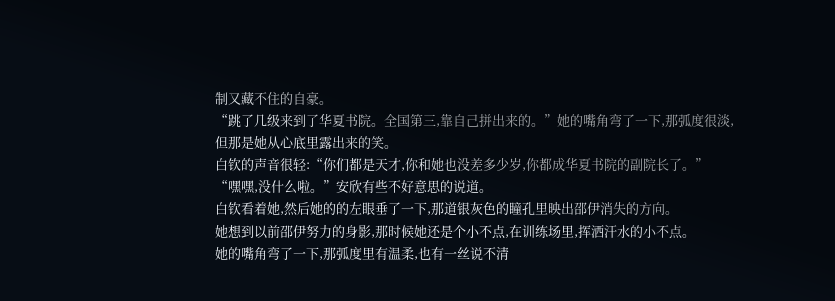制又藏不住的自豪。
“跳了几级来到了华夏书院。全国第三,靠自己拼出来的。”她的嘴角弯了一下,那弧度很淡,但那是她从心底里露出来的笑。
白钦的声音很轻:“你们都是天才,你和她也没差多少岁,你都成华夏书院的副院长了。”
“嘿嘿,没什么啦。”安欣有些不好意思的说道。
白钦看着她,然后她的的左眼垂了一下,那道银灰色的瞳孔里映出邵伊消失的方向。
她想到以前邵伊努力的身影,那时候她还是个小不点,在训练场里,挥洒汗水的小不点。
她的嘴角弯了一下,那弧度里有温柔,也有一丝说不清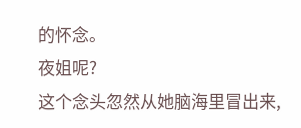的怀念。
夜姐呢?
这个念头忽然从她脑海里冒出来,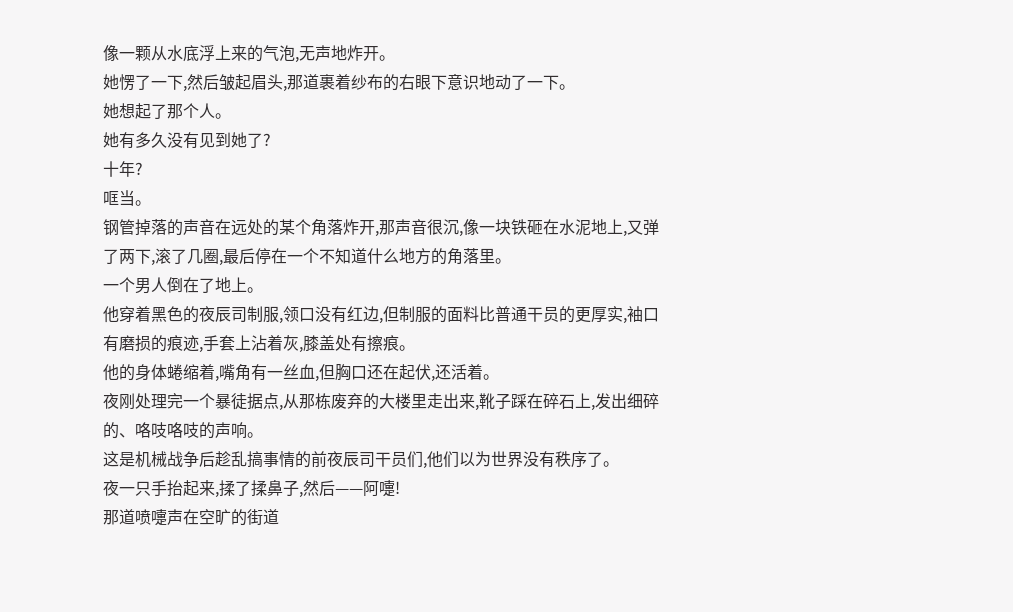像一颗从水底浮上来的气泡,无声地炸开。
她愣了一下,然后皱起眉头,那道裹着纱布的右眼下意识地动了一下。
她想起了那个人。
她有多久没有见到她了?
十年?
哐当。
钢管掉落的声音在远处的某个角落炸开,那声音很沉,像一块铁砸在水泥地上,又弹了两下,滚了几圈,最后停在一个不知道什么地方的角落里。
一个男人倒在了地上。
他穿着黑色的夜辰司制服,领口没有红边,但制服的面料比普通干员的更厚实,袖口有磨损的痕迹,手套上沾着灰,膝盖处有擦痕。
他的身体蜷缩着,嘴角有一丝血,但胸口还在起伏,还活着。
夜刚处理完一个暴徒据点,从那栋废弃的大楼里走出来,靴子踩在碎石上,发出细碎的、咯吱咯吱的声响。
这是机械战争后趁乱搞事情的前夜辰司干员们,他们以为世界没有秩序了。
夜一只手抬起来,揉了揉鼻子,然后——阿嚏!
那道喷嚏声在空旷的街道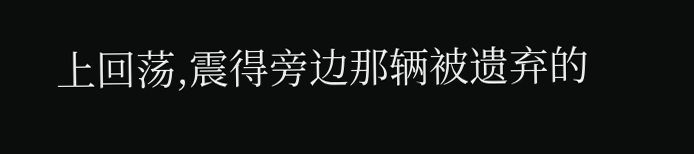上回荡,震得旁边那辆被遗弃的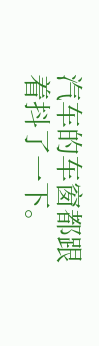汽车的车窗都跟着抖了一下。